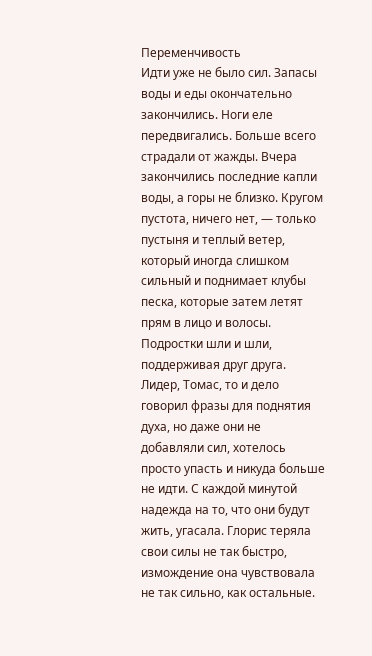Переменчивость
Идти уже не было сил. Запасы воды и еды окончательно закончились. Ноги еле передвигались. Больше всего страдали от жажды. Вчера закончились последние капли воды, а горы не близко. Кругом пустота, ничего нет, — только пустыня и теплый ветер, который иногда слишком сильный и поднимает клубы песка, которые затем летят прям в лицо и волосы.
Подростки шли и шли, поддерживая друг друга. Лидер, Томас, то и дело говорил фразы для поднятия духа, но даже они не добавляли сил, хотелось просто упасть и никуда больше не идти. С каждой минутой надежда на то, что они будут жить, угасала. Глорис теряла свои силы не так быстро, измождение она чувствовала не так сильно, как остальные.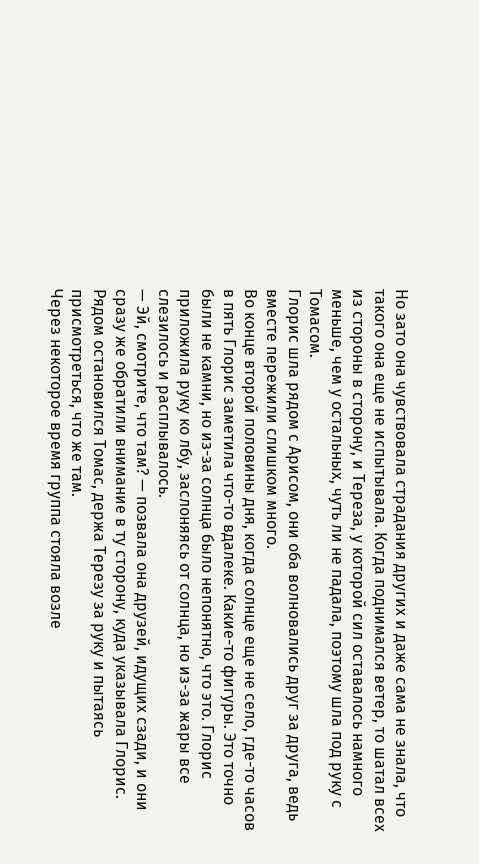Но зато она чувствовала страдания других и даже сама не знала, что такого она еще не испытывала. Когда поднимался ветер, то шатал всех из стороны в сторону, и Тереза, у которой сил оставалось намного меньше, чем у остальных, чуть ли не падала, поэтому шла под руку с Томасом.
Глорис шла рядом с Арисом, они оба волновались друг за друга, ведь вместе пережили слишком много.
Во конце второй половины дня, когда солнце еще не село, где-то часов в пять Глорис заметила что-то вдалеке. Какие-то фигуры. Это точно были не камни, но из-за солнца было непонятно, что это. Глорис приложила руку ко лбу, заслоняясь от солнца, но из-за жары все слезилось и расплывалось.
— Эй, смотрите, что там? — позвала она друзей, идущих сзади, и они сразу же обратили внимание в ту сторону, куда указывала Глорис. Рядом остановился Томас, держа Терезу за руку и пытаясь присмотреться, что же там.
Через некоторое время группа стояла возле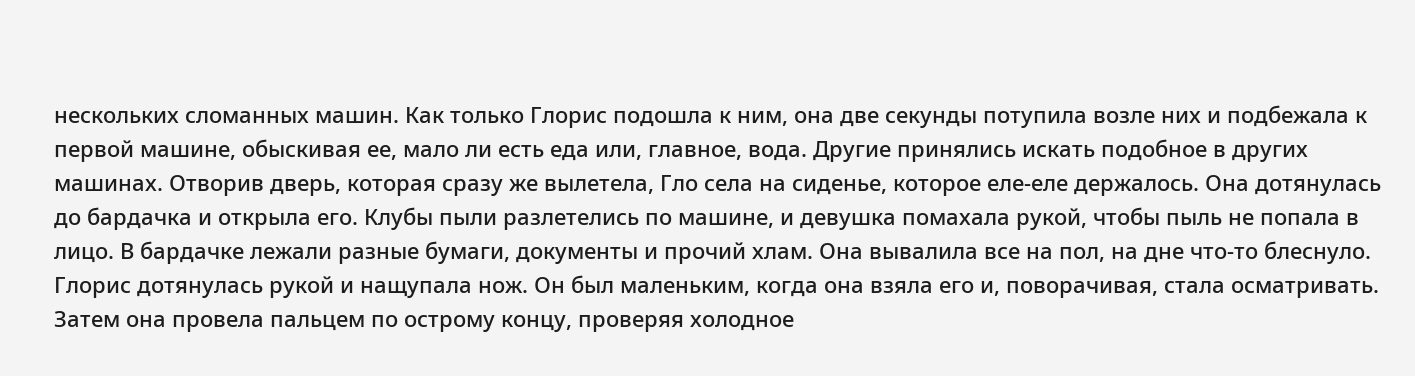нескольких сломанных машин. Как только Глорис подошла к ним, она две секунды потупила возле них и подбежала к первой машине, обыскивая ее, мало ли есть еда или, главное, вода. Другие принялись искать подобное в других машинах. Отворив дверь, которая сразу же вылетела, Гло села на сиденье, которое еле-еле держалось. Она дотянулась до бардачка и открыла его. Клубы пыли разлетелись по машине, и девушка помахала рукой, чтобы пыль не попала в лицо. В бардачке лежали разные бумаги, документы и прочий хлам. Она вывалила все на пол, на дне что-то блеснуло. Глорис дотянулась рукой и нащупала нож. Он был маленьким, когда она взяла его и, поворачивая, стала осматривать. Затем она провела пальцем по острому концу, проверяя холодное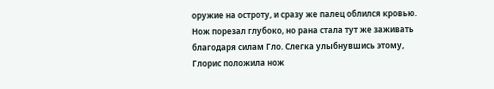оружие на остроту, и сразу же палец облился кровью. Нож порезал глубоко, но рана стала тут же заживать благодаря силам Гло. Слегка улыбнувшись этому, Глорис положила нож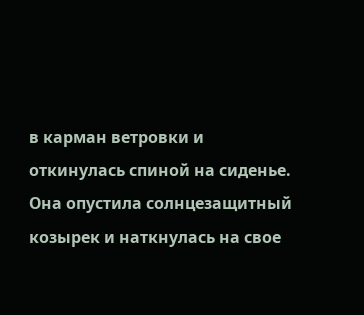в карман ветровки и откинулась спиной на сиденье.
Она опустила солнцезащитный козырек и наткнулась на свое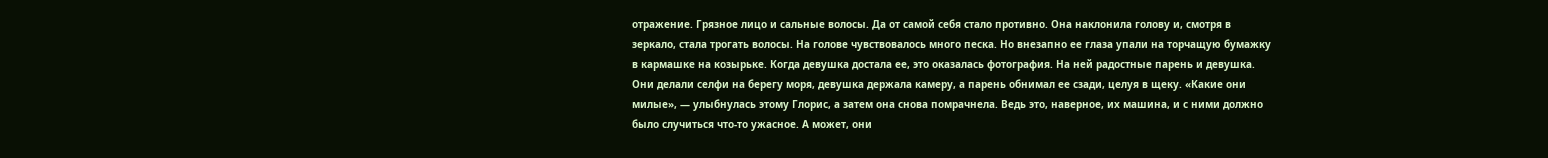отражение. Грязное лицо и сальные волосы. Да от самой себя стало противно. Она наклонила голову и, смотря в зеркало, стала трогать волосы. На голове чувствовалось много песка. Но внезапно ее глаза упали на торчащую бумажку в кармашке на козырьке. Когда девушка достала ее, это оказалась фотография. На ней радостные парень и девушка. Они делали селфи на берегу моря, девушка держала камеру, а парень обнимал ее сзади, целуя в щеку. «Какие они милые», — улыбнулась этому Глорис, а затем она снова помрачнела. Ведь это, наверное, их машина, и с ними должно было случиться что-то ужасное. А может, они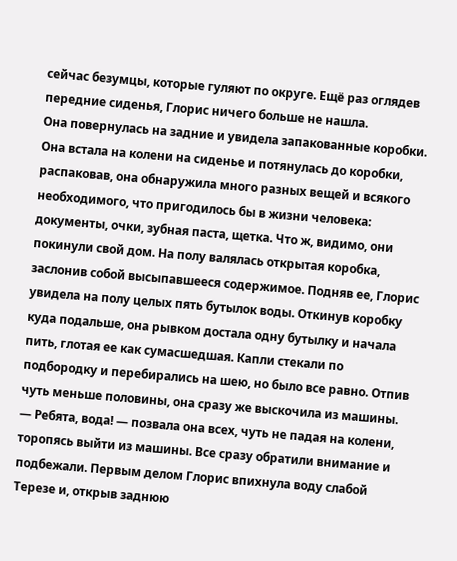сейчас безумцы, которые гуляют по округе. Ещё раз оглядев передние сиденья, Глорис ничего больше не нашла.
Она повернулась на задние и увидела запакованные коробки. Она встала на колени на сиденье и потянулась до коробки, распаковав, она обнаружила много разных вещей и всякого необходимого, что пригодилось бы в жизни человека: документы, очки, зубная паста, щетка. Что ж, видимо, они покинули свой дом. На полу валялась открытая коробка, заслонив собой высыпавшееся содержимое. Подняв ее, Глорис увидела на полу целых пять бутылок воды. Откинув коробку куда подальше, она рывком достала одну бутылку и начала пить, глотая ее как сумасшедшая. Капли стекали по подбородку и перебирались на шею, но было все равно. Отпив чуть меньше половины, она сразу же выскочила из машины.
— Ребята, вода! — позвала она всех, чуть не падая на колени, торопясь выйти из машины. Все сразу обратили внимание и подбежали. Первым делом Глорис впихнула воду слабой Терезе и, открыв заднюю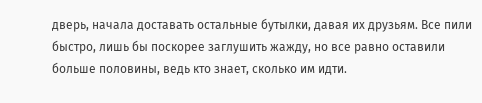дверь, начала доставать остальные бутылки, давая их друзьям. Все пили быстро, лишь бы поскорее заглушить жажду, но все равно оставили больше половины, ведь кто знает, сколько им идти.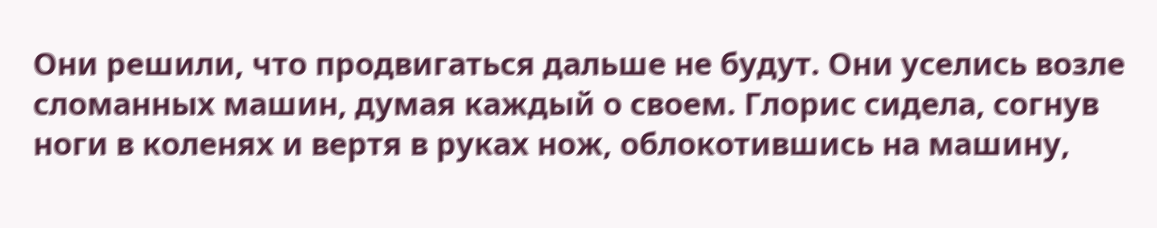Они решили, что продвигаться дальше не будут. Они уселись возле сломанных машин, думая каждый о своем. Глорис сидела, согнув ноги в коленях и вертя в руках нож, облокотившись на машину,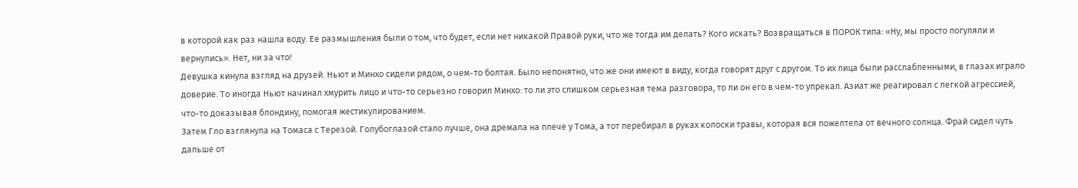в которой как раз нашла воду. Ее размышления были о том, что будет, если нет никакой Правой руки, что же тогда им делать? Кого искать? Возвращаться в ПОРОК типа: «Ну, мы просто погуляли и вернулись». Нет, ни за что!
Девушка кинула взгляд на друзей. Ньют и Минхо сидели рядом, о чем-то болтая. Было непонятно, что же они имеют в виду, когда говорят друг с другом. То их лица были расслабленными, в глазах играло доверие. То иногда Ньют начинал хмурить лицо и что-то серьезно говорил Минхо: то ли это слишком серьезная тема разговора, то ли он его в чем-то упрекал. Азиат же реагировал с легкой агрессией, что-то доказывая блондину, помогая жестикулированием.
Затем Гло взглянула на Томаса с Терезой. Голубоглазой стало лучше, она дремала на плече у Тома, а тот перебирал в руках колоски травы, которая вся пожелтела от вечного солнца. Фрай сидел чуть дальше от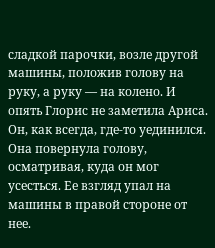сладкой парочки, возле другой машины, положив голову на руку, а руку — на колено. И опять Глорис не заметила Ариса. Он, как всегда, где-то уединился. Она повернула голову, осматривая, куда он мог усесться. Ее взгляд упал на машины в правой стороне от нее.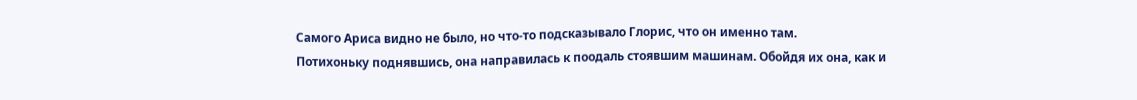Самого Ариса видно не было, но что-то подсказывало Глорис, что он именно там.
Потихоньку поднявшись, она направилась к поодаль стоявшим машинам. Обойдя их она, как и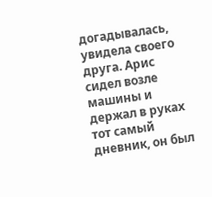догадывалась, увидела своего друга. Арис сидел возле машины и держал в руках тот самый дневник, он был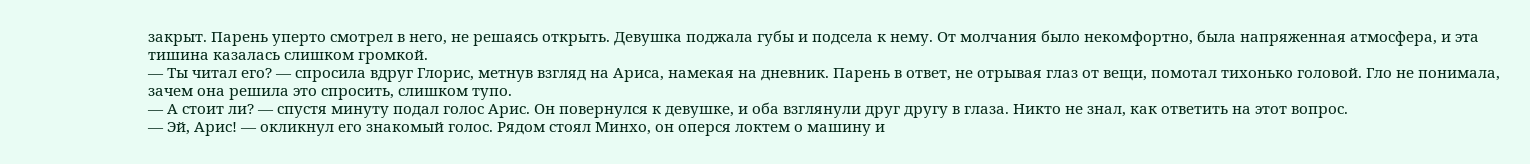закрыт. Парень уперто смотрел в него, не решаясь открыть. Девушка поджала губы и подсела к нему. От молчания было некомфортно, была напряженная атмосфера, и эта тишина казалась слишком громкой.
— Ты читал его? — спросила вдруг Глорис, метнув взгляд на Ариса, намекая на дневник. Парень в ответ, не отрывая глаз от вещи, помотал тихонько головой. Гло не понимала, зачем она решила это спросить, слишком тупо.
— А стоит ли? — спустя минуту подал голос Арис. Он повернулся к девушке, и оба взглянули друг другу в глаза. Никто не знал, как ответить на этот вопрос.
— Эй, Арис! — окликнул его знакомый голос. Рядом стоял Минхо, он оперся локтем о машину и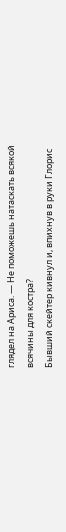глядел на Ариса. — Не поможешь натаскать всякой всячины для костра?
Бывший скейтер кивнул и, впихнув в руки Глорис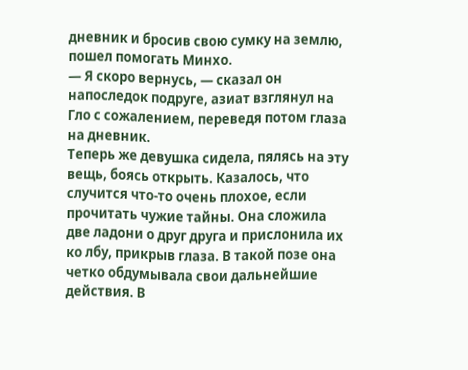дневник и бросив свою сумку на землю, пошел помогать Минхо.
— Я скоро вернусь, — сказал он напоследок подруге, азиат взглянул на Гло с сожалением, переведя потом глаза на дневник.
Теперь же девушка сидела, пялясь на эту вещь, боясь открыть. Казалось, что случится что-то очень плохое, если прочитать чужие тайны. Она сложила две ладони о друг друга и прислонила их ко лбу, прикрыв глаза. В такой позе она четко обдумывала свои дальнейшие действия. В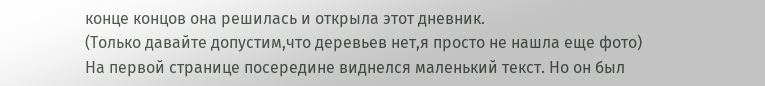конце концов она решилась и открыла этот дневник.
(Только давайте допустим,что деревьев нет,я просто не нашла еще фото)
На первой странице посередине виднелся маленький текст. Но он был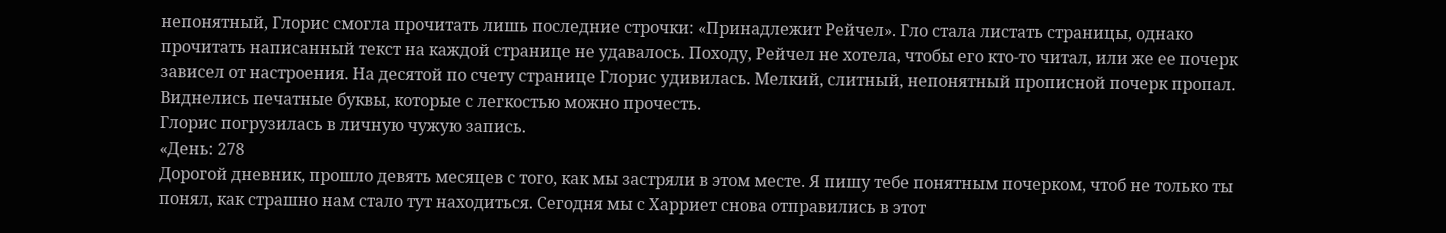непонятный, Глорис смогла прочитать лишь последние строчки: «Принадлежит Рейчел». Гло стала листать страницы, однако прочитать написанный текст на каждой странице не удавалось. Походу, Рейчел не хотела, чтобы его кто-то читал, или же ее почерк зависел от настроения. На десятой по счету странице Глорис удивилась. Мелкий, слитный, непонятный прописной почерк пропал. Виднелись печатные буквы, которые с легкостью можно прочесть.
Глорис погрузилась в личную чужую запись.
«День: 278
Дорогой дневник, прошло девять месяцев с того, как мы застряли в этом месте. Я пишу тебе понятным почерком, чтоб не только ты понял, как страшно нам стало тут находиться. Сегодня мы с Харриет снова отправились в этот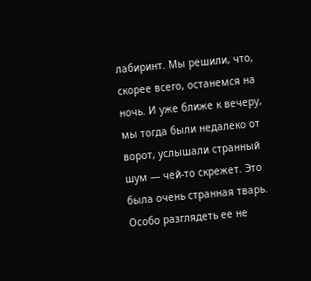лабиринт. Мы решили, что, скорее всего, останемся на ночь. И уже ближе к вечеру, мы тогда были недалеко от ворот, услышали странный шум — чей-то скрежет. Это была очень странная тварь. Особо разглядеть ее не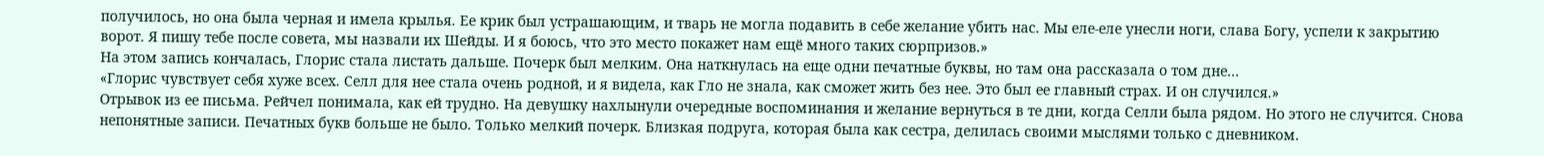получилось, но она была черная и имела крылья. Ее крик был устрашающим, и тварь не могла подавить в себе желание убить нас. Мы еле-еле унесли ноги, слава Богу, успели к закрытию ворот. Я пишу тебе после совета, мы назвали их Шейды. И я боюсь, что это место покажет нам ещё много таких сюрпризов.»
На этом запись кончалась, Глорис стала листать дальше. Почерк был мелким. Она наткнулась на еще одни печатные буквы, но там она рассказала о том дне…
«Глорис чувствует себя хуже всех. Селл для нее стала очень родной, и я видела, как Гло не знала, как сможет жить без нее. Это был ее главный страх. И он случился.»
Отрывок из ее письма. Рейчел понимала, как ей трудно. На девушку нахлынули очередные воспоминания и желание вернуться в те дни, когда Селли была рядом. Но этого не случится. Снова непонятные записи. Печатных букв больше не было. Только мелкий почерк. Близкая подруга, которая была как сестра, делилась своими мыслями только с дневником.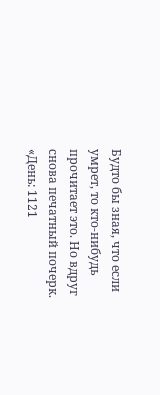Будто бы зная, что если умрет, то кто-нибудь прочитает это. Но вдруг снова печатный почерк.
«День: 1121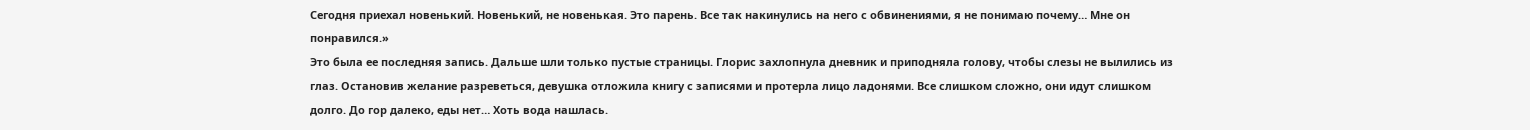Сегодня приехал новенький. Новенький, не новенькая. Это парень. Все так накинулись на него с обвинениями, я не понимаю почему… Мне он понравился.»
Это была ее последняя запись. Дальше шли только пустые страницы. Глорис захлопнула дневник и приподняла голову, чтобы слезы не вылились из глаз. Остановив желание разреветься, девушка отложила книгу с записями и протерла лицо ладонями. Все слишком сложно, они идут слишком долго. До гор далеко, еды нет… Хоть вода нашлась.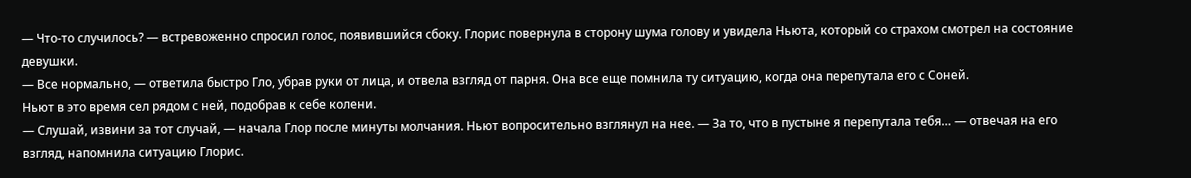— Что-то случилось? — встревоженно спросил голос, появившийся сбоку. Глорис повернула в сторону шума голову и увидела Ньюта, который со страхом смотрел на состояние девушки.
— Все нормально, — ответила быстро Гло, убрав руки от лица, и отвела взгляд от парня. Она все еще помнила ту ситуацию, когда она перепутала его с Соней.
Ньют в это время сел рядом с ней, подобрав к себе колени.
— Слушай, извини за тот случай, — начала Глор после минуты молчания. Ньют вопросительно взглянул на нее. — За то, что в пустыне я перепутала тебя… — отвечая на его взгляд, напомнила ситуацию Глорис.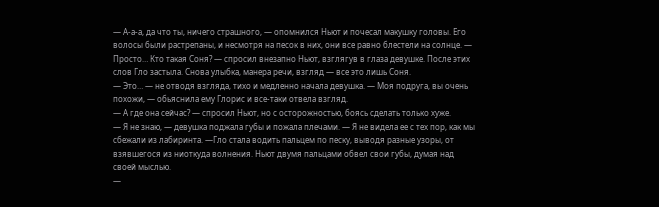— А-а-а, да что ты, ничего страшного, — опомнился Ньют и почесал макушку головы. Его волосы были растрепаны, и несмотря на песок в них, они все равно блестели на солнце. — Просто… Кто такая Соня? — спросил внезапно Ньют, взглягув в глаза девушке. После этих слов Гло застыла. Снова улыбка, манера речи, взгляд — все это лишь Соня.
— Это… — не отводя взгляда, тихо и медленно начала девушка. — Моя подруга, вы очень похожи, — обьяснила ему Глорис и все-таки отвела взгляд.
— А где она сейчас? — спросил Ньют, но с осторожностью, боясь сделать только хуже.
— Я не знаю, — девушка поджала губы и пожала плечами. — Я не видела ее с тех пор, как мы сбежали из лабиринта. —Гло стала водить пальцем по песку, выводя разные узоры, от взявшегося из ниоткуда волнения. Ньют двумя пальцами обвел свои губы, думая над своей мыслью.
—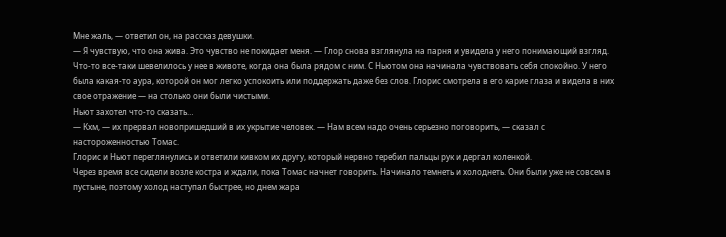Мне жаль, — ответил он, на рассказ девушки.
— Я чувствую, что она жива. Это чувство не покидает меня. — Глор снова взглянула на парня и увидела у него понимающий взгляд. Что-то все-таки шевелилось у нее в животе, когда она была рядом с ним. С Ньютом она начинала чувствовать себя спокойно. У него была какая-то аура, которой он мог легко успокоить или поддержать даже без слов. Глорис смотрела в его карие глаза и видела в них свое отражение — на столько они были чистыми.
Ньют захотел что-то сказать…
— Кхм, — их прервал новопришедший в их укрытие человек. — Нам всем надо очень серьезно поговорить, — сказал с настороженностью Томас.
Глорис и Ньют переглянулись и ответили кивком их другу, который нервно теребил пальцы рук и дергал коленкой.
Через время все сидели возле костра и ждали, пока Томас начнет говорить. Начинало темнеть и холоднеть. Они были уже не совсем в пустыне, поэтому холод наступал быстрее, но днем жара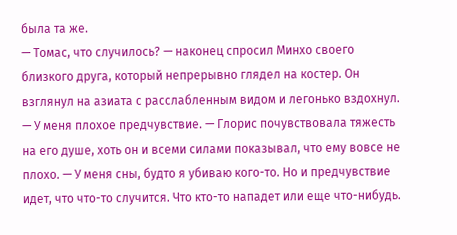была та же.
— Томас, что случилось? — наконец спросил Минхо своего близкого друга, который непрерывно глядел на костер. Он взглянул на азиата с расслабленным видом и легонько вздохнул.
— У меня плохое предчувствие. — Глорис почувствовала тяжесть на его душе, хоть он и всеми силами показывал, что ему вовсе не плохо. — У меня сны, будто я убиваю кого-то. Но и предчувствие идет, что что-то случится. Что кто-то нападет или еще что-нибудь.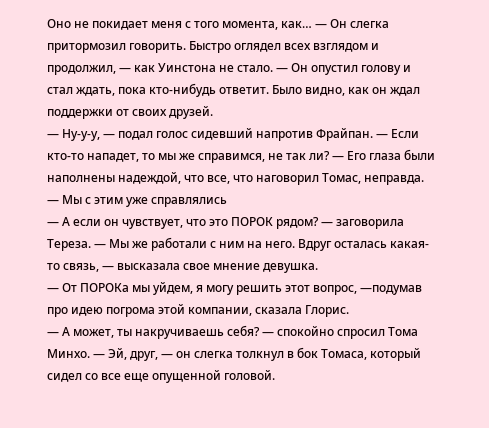Оно не покидает меня с того момента, как… — Он слегка притормозил говорить. Быстро оглядел всех взглядом и продолжил, — как Уинстона не стало. — Он опустил голову и стал ждать, пока кто-нибудь ответит. Было видно, как он ждал поддержки от своих друзей.
— Ну-у-у, — подал голос сидевший напротив Фрайпан. — Если кто-то нападет, то мы же справимся, не так ли? — Его глаза были наполнены надеждой, что все, что наговорил Томас, неправда. — Мы с этим уже справлялись
— А если он чувствует, что это ПОРОК рядом? — заговорила Тереза. — Мы же работали с ним на него. Вдруг осталась какая-то связь, — высказала свое мнение девушка.
— От ПОРОКа мы уйдем, я могу решить этот вопрос, —подумав про идею погрома этой компании, сказала Глорис.
— А может, ты накручиваешь себя? — спокойно спросил Тома Минхо. — Эй, друг, — он слегка толкнул в бок Томаса, который сидел со все еще опущенной головой.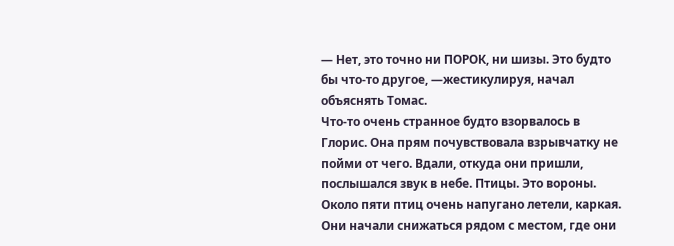— Нет, это точно ни ПОРОК, ни шизы. Это будто бы что-то другое, —жестикулируя, начал объяснять Томас.
Что-то очень странное будто взорвалось в Глорис. Она прям почувствовала взрывчатку не пойми от чего. Вдали, откуда они пришли, послышался звук в небе. Птицы. Это вороны. Около пяти птиц очень напугано летели, каркая. Они начали снижаться рядом с местом, где они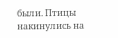были. Птицы накинулись на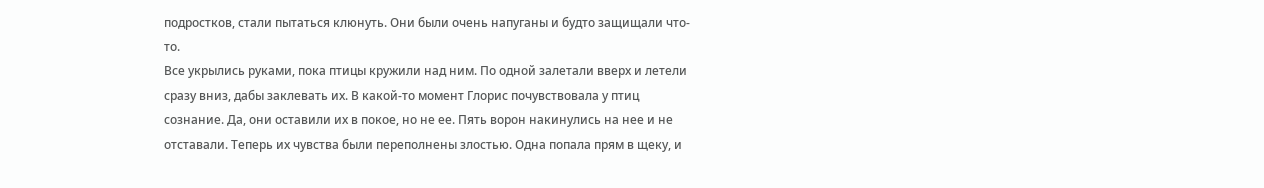подростков, стали пытаться клюнуть. Они были очень напуганы и будто защищали что-то.
Все укрылись руками, пока птицы кружили над ним. По одной залетали вверх и летели сразу вниз, дабы заклевать их. В какой-то момент Глорис почувствовала у птиц сознание. Да, они оставили их в покое, но не ее. Пять ворон накинулись на нее и не отставали. Теперь их чувства были переполнены злостью. Одна попала прям в щеку, и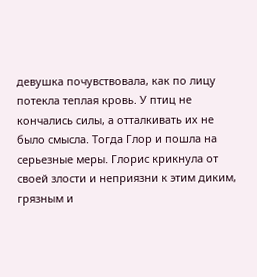девушка почувствовала, как по лицу потекла теплая кровь. У птиц не кончались силы, а отталкивать их не было смысла. Тогда Глор и пошла на серьезные меры. Глорис крикнула от своей злости и неприязни к этим диким, грязным и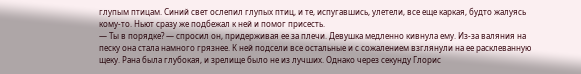глупым птицам. Синий свет ослепил глупых птиц, и те, испугавшись, улетели, все еще каркая, будто жалуясь кому-то. Ньют сразу же подбежал к ней и помог присесть.
— Ты в порядке? — спросил он, придерживая ее за плечи. Девушка медленно кивнула ему. Из-за валяния на песку она стала намного грязнее. К ней подсели все остальные и с сожалением взглянули на ее расклеванную щеку. Рана была глубокая, и зрелище было не из лучших. Однако через секунду Глорис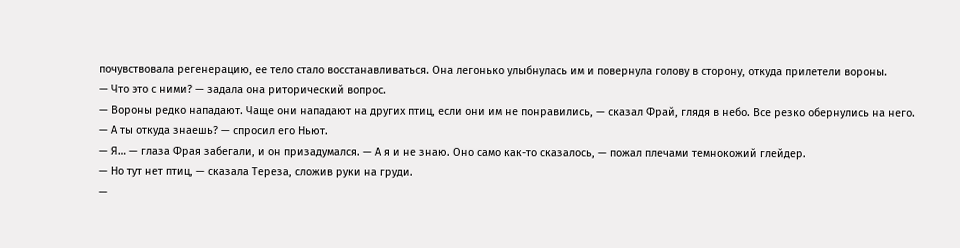почувствовала регенерацию, ее тело стало восстанавливаться. Она легонько улыбнулась им и повернула голову в сторону, откуда прилетели вороны.
— Что это с ними? — задала она риторический вопрос.
— Вороны редко нападают. Чаще они нападают на других птиц, если они им не понравились, — сказал Фрай, глядя в небо. Все резко обернулись на него.
— А ты откуда знаешь? — спросил его Ньют.
— Я… — глаза Фрая забегали, и он призадумался. — А я и не знаю. Оно само как-то сказалось, — пожал плечами темнокожий глейдер.
— Но тут нет птиц, — сказала Тереза, сложив руки на груди.
—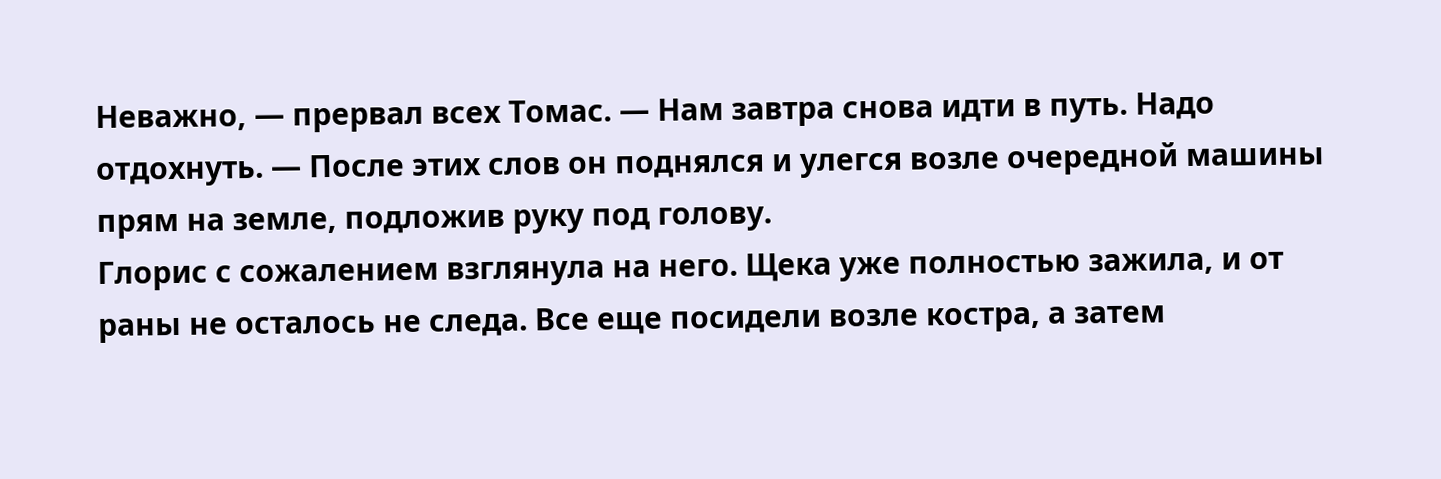Неважно, — прервал всех Томас. — Нам завтра снова идти в путь. Надо отдохнуть. — После этих слов он поднялся и улегся возле очередной машины прям на земле, подложив руку под голову.
Глорис с сожалением взглянула на него. Щека уже полностью зажила, и от раны не осталось не следа. Все еще посидели возле костра, а затем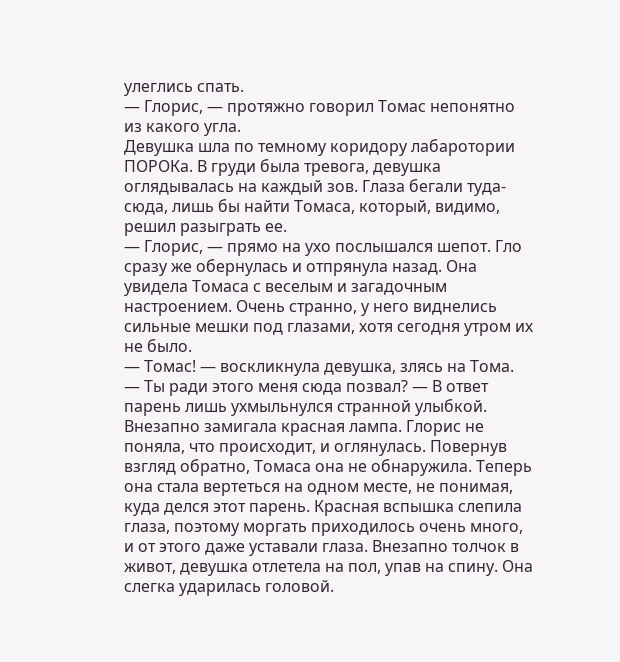улеглись спать.
— Глорис, — протяжно говорил Томас непонятно из какого угла.
Девушка шла по темному коридору лабаротории ПОРОКа. В груди была тревога, девушка оглядывалась на каждый зов. Глаза бегали туда-сюда, лишь бы найти Томаса, который, видимо, решил разыграть ее.
— Глорис, — прямо на ухо послышался шепот. Гло сразу же обернулась и отпрянула назад. Она увидела Томаса с веселым и загадочным настроением. Очень странно, у него виднелись сильные мешки под глазами, хотя сегодня утром их не было.
— Томас! — воскликнула девушка, злясь на Тома. — Ты ради этого меня сюда позвал? — В ответ парень лишь ухмыльнулся странной улыбкой.
Внезапно замигала красная лампа. Глорис не поняла, что происходит, и оглянулась. Повернув взгляд обратно, Томаса она не обнаружила. Теперь она стала вертеться на одном месте, не понимая, куда делся этот парень. Красная вспышка слепила глаза, поэтому моргать приходилось очень много, и от этого даже уставали глаза. Внезапно толчок в живот, девушка отлетела на пол, упав на спину. Она слегка ударилась головой.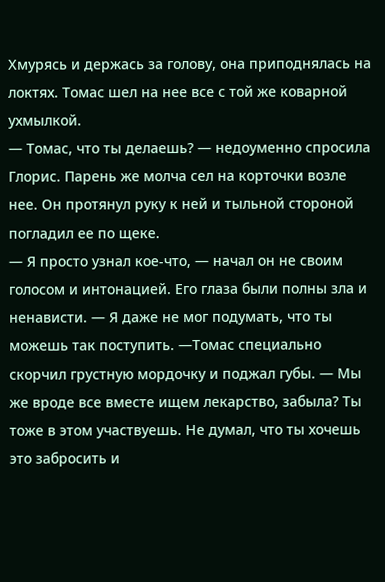Хмурясь и держась за голову, она приподнялась на локтях. Томас шел на нее все с той же коварной ухмылкой.
— Томас, что ты делаешь? — недоуменно спросила Глорис. Парень же молча сел на корточки возле нее. Он протянул руку к ней и тыльной стороной погладил ее по щеке.
— Я просто узнал кое-что, — начал он не своим голосом и интонацией. Его глаза были полны зла и ненависти. — Я даже не мог подумать, что ты можешь так поступить. —Томас специально скорчил грустную мордочку и поджал губы. — Мы же вроде все вместе ищем лекарство, забыла? Ты тоже в этом участвуешь. Не думал, что ты хочешь это забросить и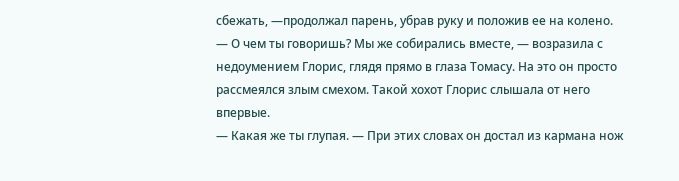сбежать, —продолжал парень, убрав руку и положив ее на колено.
— О чем ты говоришь? Мы же собирались вместе, — возразила с недоумением Глорис, глядя прямо в глаза Томасу. На это он просто рассмеялся злым смехом. Такой хохот Глорис слышала от него впервые.
— Какая же ты глупая. — При этих словах он достал из кармана нож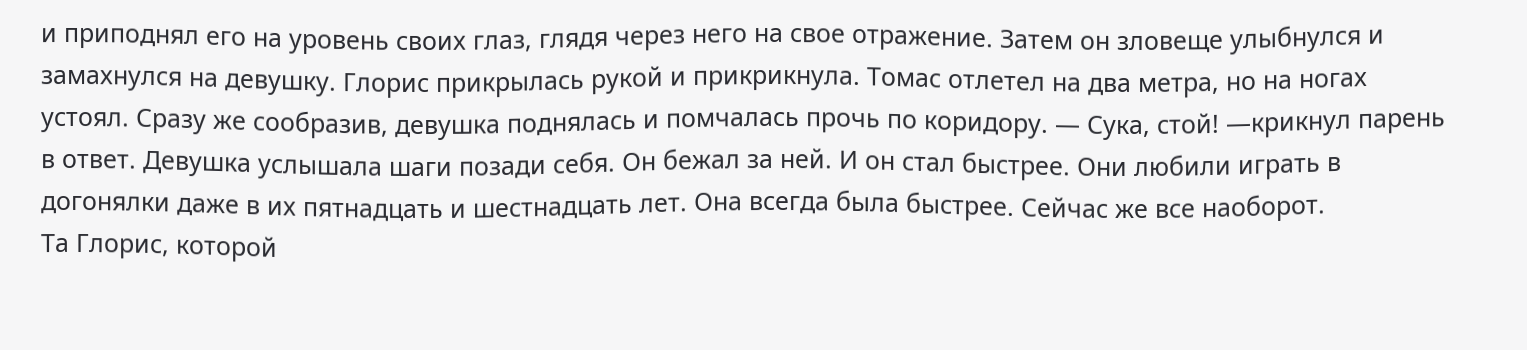и приподнял его на уровень своих глаз, глядя через него на свое отражение. Затем он зловеще улыбнулся и замахнулся на девушку. Глорис прикрылась рукой и прикрикнула. Томас отлетел на два метра, но на ногах устоял. Сразу же сообразив, девушка поднялась и помчалась прочь по коридору. — Сука, стой! —крикнул парень в ответ. Девушка услышала шаги позади себя. Он бежал за ней. И он стал быстрее. Они любили играть в догонялки даже в их пятнадцать и шестнадцать лет. Она всегда была быстрее. Сейчас же все наоборот.
Та Глорис, которой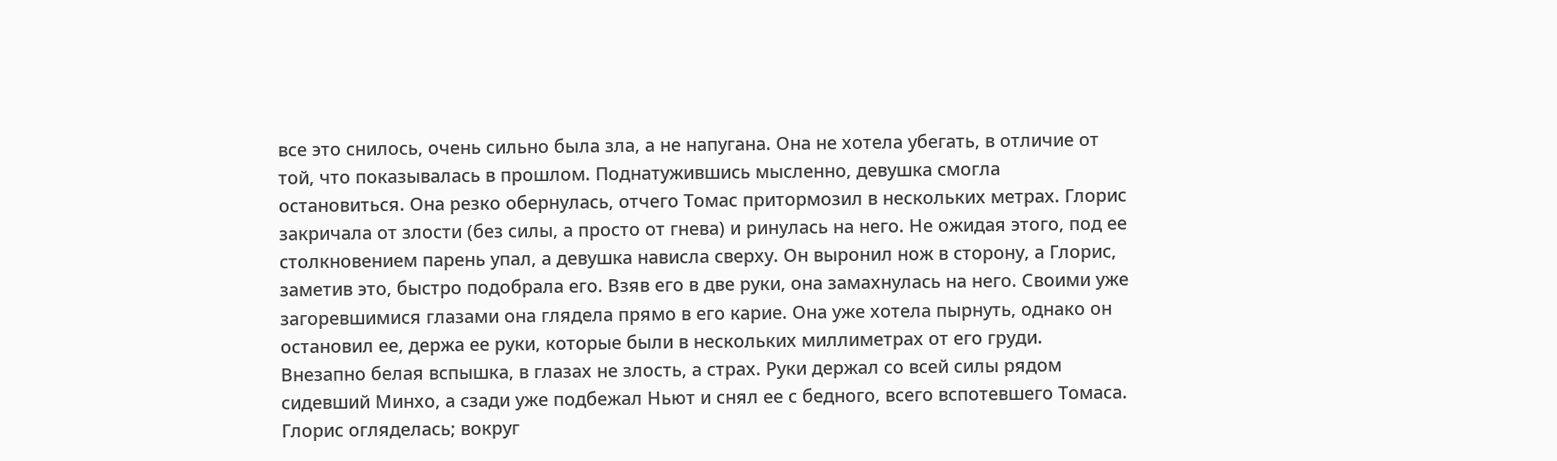все это снилось, очень сильно была зла, а не напугана. Она не хотела убегать, в отличие от той, что показывалась в прошлом. Поднатужившись мысленно, девушка смогла остановиться. Она резко обернулась, отчего Томас притормозил в нескольких метрах. Глорис закричала от злости (без силы, а просто от гнева) и ринулась на него. Не ожидая этого, под ее столкновением парень упал, а девушка нависла сверху. Он выронил нож в сторону, а Глорис, заметив это, быстро подобрала его. Взяв его в две руки, она замахнулась на него. Своими уже загоревшимися глазами она глядела прямо в его карие. Она уже хотела пырнуть, однако он остановил ее, держа ее руки, которые были в нескольких миллиметрах от его груди.
Внезапно белая вспышка, в глазах не злость, а страх. Руки держал со всей силы рядом сидевший Минхо, а сзади уже подбежал Ньют и снял ее с бедного, всего вспотевшего Томаса. Глорис огляделась; вокруг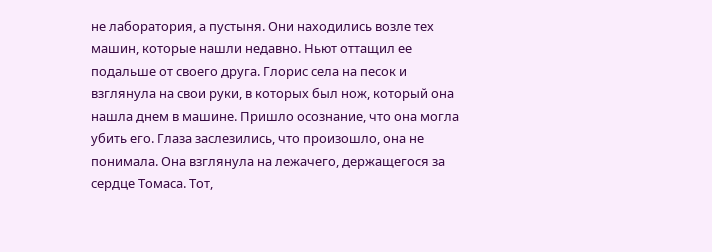не лаборатория, а пустыня. Они находились возле тех машин, которые нашли недавно. Ньют оттащил ее подальше от своего друга. Глорис села на песок и взглянула на свои руки, в которых был нож, который она нашла днем в машине. Пришло осознание, что она могла убить его. Глаза заслезились, что произошло, она не понимала. Она взглянула на лежачего, держащегося за сердце Томаса. Тот,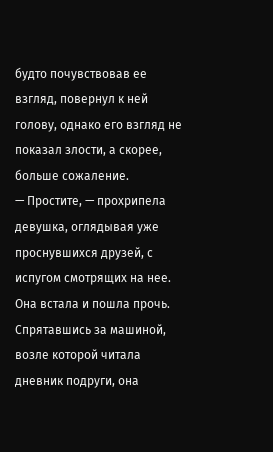будто почувствовав ее взгляд, повернул к ней голову, однако его взгляд не показал злости, а скорее, больше сожаление.
— Простите, — прохрипела девушка, оглядывая уже проснувшихся друзей, с испугом смотрящих на нее.
Она встала и пошла прочь. Спрятавшись за машиной, возле которой читала дневник подруги, она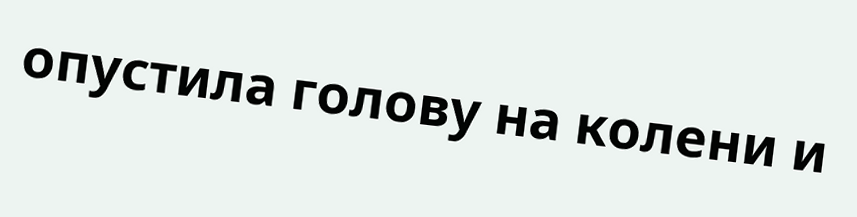опустила голову на колени и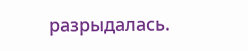разрыдалась.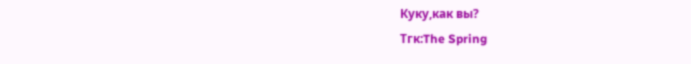Куку,как вы?
Тгк:The Spring